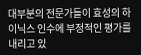대부분의 전문가들이 효성의 하이닉스 인수에 부정적인 평가를 내리고 있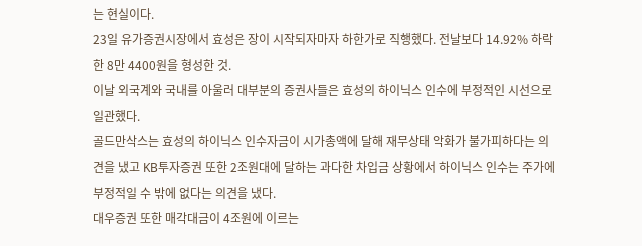는 현실이다.
23일 유가증권시장에서 효성은 장이 시작되자마자 하한가로 직행했다. 전날보다 14.92% 하락한 8만 4400원을 형성한 것.
이날 외국계와 국내를 아울러 대부분의 증권사들은 효성의 하이닉스 인수에 부정적인 시선으로 일관했다.
골드만삭스는 효성의 하이닉스 인수자금이 시가총액에 달해 재무상태 악화가 불가피하다는 의견을 냈고 KB투자증권 또한 2조원대에 달하는 과다한 차입금 상황에서 하이닉스 인수는 주가에 부정적일 수 밖에 없다는 의견을 냈다.
대우증권 또한 매각대금이 4조원에 이르는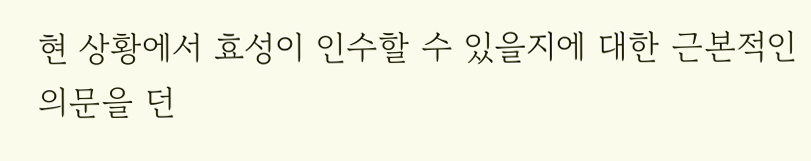현 상황에서 효성이 인수할 수 있을지에 대한 근본적인 의문을 던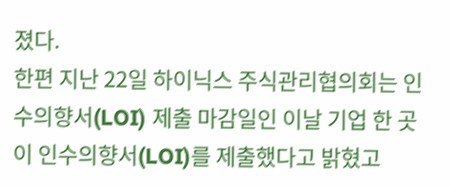졌다.
한편 지난 22일 하이닉스 주식관리협의회는 인수의향서(LOI) 제출 마감일인 이날 기업 한 곳이 인수의향서(LOI)를 제출했다고 밝혔고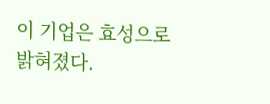이 기업은 효성으로 밝혀졌다.